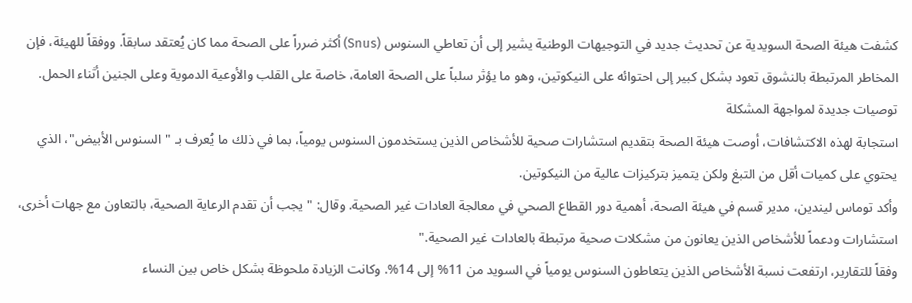كشفت هيئة الصحة السويدية عن تحديث جديد في التوجيهات الوطنية يشير إلى أن تعاطي السنوس (Snus) أكثر ضرراً على الصحة مما كان يُعتقد سابقاً. ووفقاً للهيئة، فإن المخاطر المرتبطة بالنشوق تعود بشكل كبير إلى احتوائه على النيكوتين، وهو ما يؤثر سلباً على الصحة العامة، خاصة على القلب والأوعية الدموية وعلى الجنين أثناء الحمل.
توصيات جديدة لمواجهة المشكلة
استجابة لهذه الاكتشافات، أوصت هيئة الصحة بتقديم استشارات صحية للأشخاص الذين يستخدمون السنوس يومياً، بما في ذلك ما يُعرف بـ "السنوس الأبيض"، الذي يحتوي على كميات أقل من التبغ ولكن يتميز بتركيزات عالية من النيكوتين.
وأكد توماس ليندين، مدير قسم في هيئة الصحة، أهمية دور القطاع الصحي في معالجة العادات غير الصحية. وقال: "يجب أن تقدم الرعاية الصحية، بالتعاون مع جهات أخرى، استشارات ودعماً للأشخاص الذين يعانون من مشكلات صحية مرتبطة بالعادات غير الصحية."
وفقاً للتقارير، ارتفعت نسبة الأشخاص الذين يتعاطون السنوس يومياً في السويد من 11% إلى 14%. وكانت الزيادة ملحوظة بشكل خاص بين النساء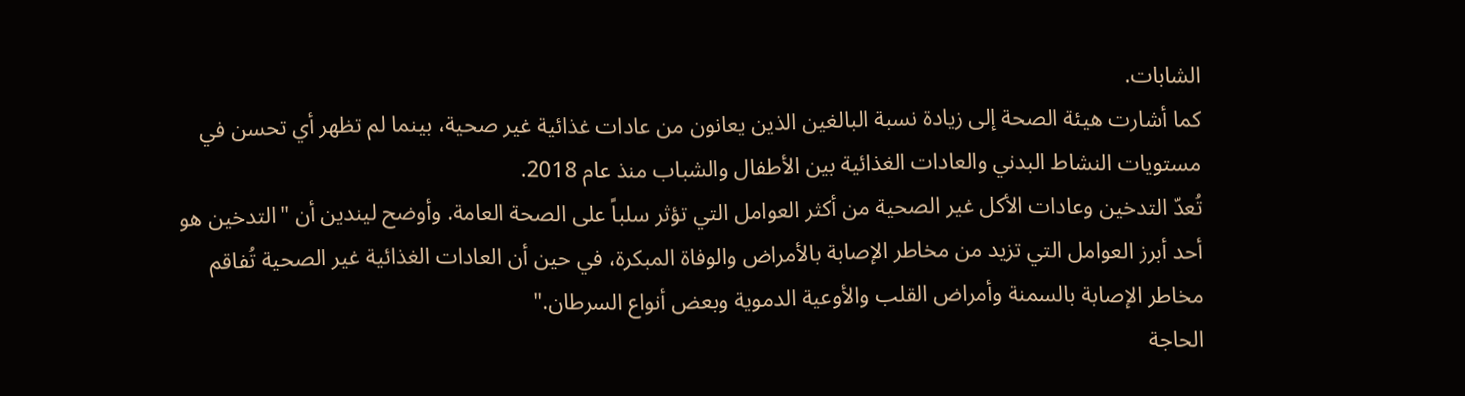الشابات.
كما أشارت هيئة الصحة إلى زيادة نسبة البالغين الذين يعانون من عادات غذائية غير صحية، بينما لم تظهر أي تحسن في مستويات النشاط البدني والعادات الغذائية بين الأطفال والشباب منذ عام 2018.
تُعدّ التدخين وعادات الأكل غير الصحية من أكثر العوامل التي تؤثر سلباً على الصحة العامة. وأوضح ليندين أن "التدخين هو أحد أبرز العوامل التي تزيد من مخاطر الإصابة بالأمراض والوفاة المبكرة، في حين أن العادات الغذائية غير الصحية تُفاقم مخاطر الإصابة بالسمنة وأمراض القلب والأوعية الدموية وبعض أنواع السرطان."
الحاجة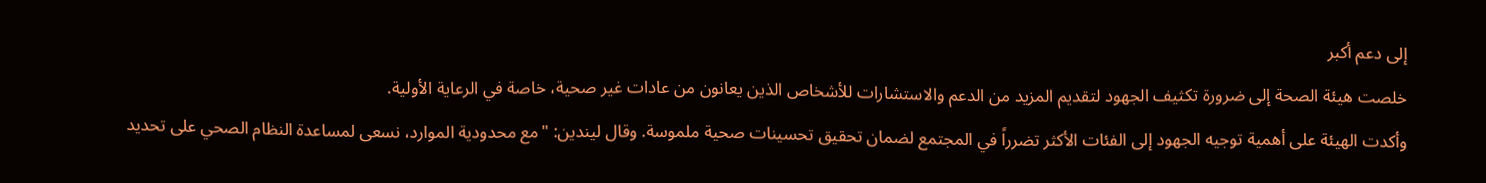إلى دعم أكبر
خلصت هيئة الصحة إلى ضرورة تكثيف الجهود لتقديم المزيد من الدعم والاستشارات للأشخاص الذين يعانون من عادات غير صحية، خاصة في الرعاية الأولية.
وأكدت الهيئة على أهمية توجيه الجهود إلى الفئات الأكثر تضرراً في المجتمع لضمان تحقيق تحسينات صحية ملموسة. وقال ليندين: "مع محدودية الموارد، نسعى لمساعدة النظام الصحي على تحديد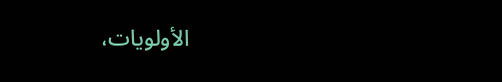الأولويات،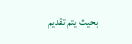بحيث يتم تقديم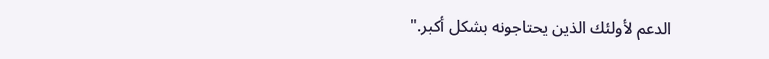الدعم لأولئك الذين يحتاجونه بشكل أكبر."